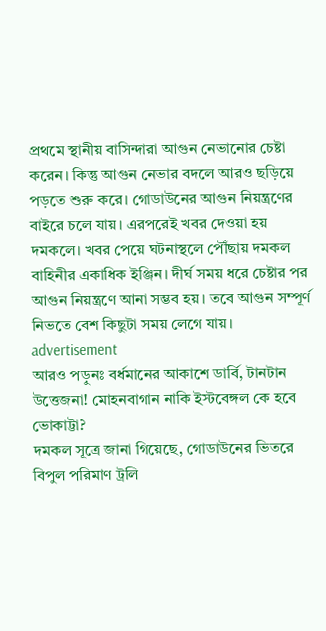প্রথমে স্থানীয় বাসিন্দারা আগুন নেভানোর চেষ্টা করেন। কিন্তু আগুন নেভার বদলে আরও ছড়িয়ে পড়তে শুরু করে। গোডাউনের আগুন নিয়ন্ত্রণের বাইরে চলে যায়। এরপরেই খবর দেওয়া হয় দমকলে। খবর পেয়ে ঘটনাস্থলে পৌঁছায় দমকল বাহিনীর একাধিক ইঞ্জিন। দীর্ঘ সময় ধরে চেষ্টার পর আগুন নিয়ন্ত্রণে আনা সম্ভব হয়। তবে আগুন সম্পূর্ণ নিভতে বেশ কিছুটা সময় লেগে যায়।
advertisement
আরও পড়ুনঃ বর্ধমানের আকাশে ডার্বি, টানটান উত্তেজনা! মোহনবাগান নাকি ইস্টবেঙ্গল কে হবে ভোকাট্টা?
দমকল সূত্রে জানা গিয়েছে, গোডাউনের ভিতরে বিপুল পরিমাণ ট্রলি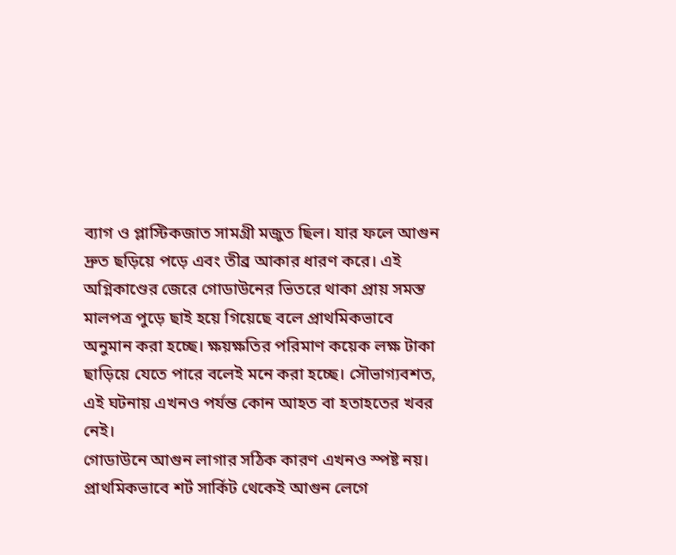ব্যাগ ও প্লাস্টিকজাত সামগ্রী মজুত ছিল। যার ফলে আগুন দ্রুত ছড়িয়ে পড়ে এবং তীব্র আকার ধারণ করে। এই অগ্নিকাণ্ডের জেরে গোডাউনের ভিতরে থাকা প্রায় সমস্ত মালপত্র পুড়ে ছাই হয়ে গিয়েছে বলে প্রাথমিকভাবে অনুমান করা হচ্ছে। ক্ষয়ক্ষতির পরিমাণ কয়েক লক্ষ টাকা ছাড়িয়ে যেতে পারে বলেই মনে করা হচ্ছে। সৌভাগ্যবশত, এই ঘটনায় এখনও পর্যন্ত কোন আহত বা হতাহতের খবর নেই।
গোডাউনে আগুন লাগার সঠিক কারণ এখনও স্পষ্ট নয়। প্রাথমিকভাবে শর্ট সার্কিট থেকেই আগুন লেগে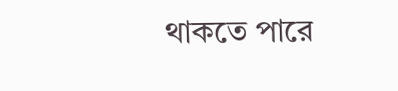থাকতে পারে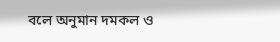বলে অনুমান দমকল ও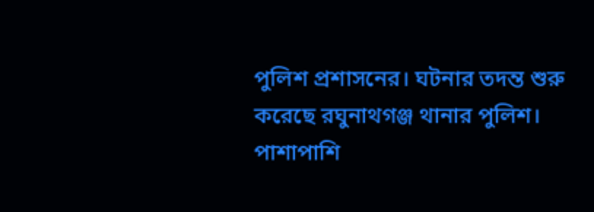পুলিশ প্রশাসনের। ঘটনার তদন্ত শুরু করেছে রঘুনাথগঞ্জ থানার পুলিশ। পাশাপাশি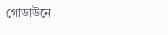গোডাউনে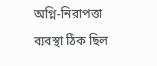অগ্নি-নিরাপত্তা ব্যবস্থা ঠিক ছিল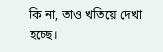কি না, তাও খতিয়ে দেখা হচ্ছে।